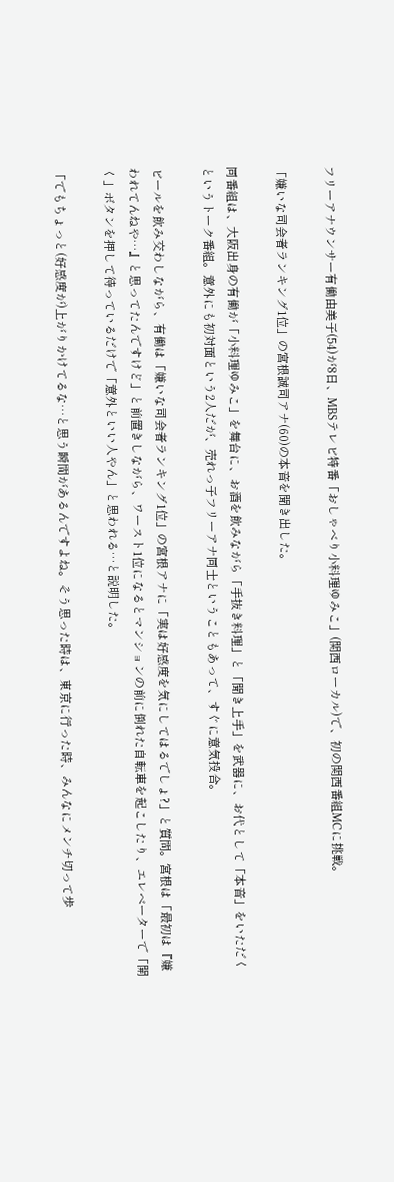フリーアナウンサー有働由美子(54)が8日、MBSテレビ特番「おしゃべり小料理ゆみこ」(関西ローカル)で、初の関西番組MCに挑戦。

「嫌いな司会者ランキング1位」の宮根誠司アナ(60)の本音を聞き出した。

同番組は、大阪出身の有働が「小料理ゆみこ」を舞台に、お酒を飲みながら「手抜き料理」と「聞き上手」を武器に、お代として「本音」をいただくというトーク番組。意外にも初対面という2人だが、売れっ子フリーアナ同士ということもあって、すぐに意気投合。

ビールを飲み交わしながら、有働は「嫌いな司会者ランキング1位」の宮根アナに「実は好感度を気にしてはるでしょ?」と質問。宮根は「最初は『嫌われてんねや…』と思ってたんですけど」と前置きしながら、ワースト1位になるとマンションの前に倒れた自転車を起こしたり、エレベーターで「開く」ボタンを押して待っているだけで「意外といい人やん」と思われる…と説明した。

「でもちょっと(好感度が)上がりかけてるな…と思う瞬間があるんですよね。そう思った時は、東京に行った時、みんなにメンチ切って歩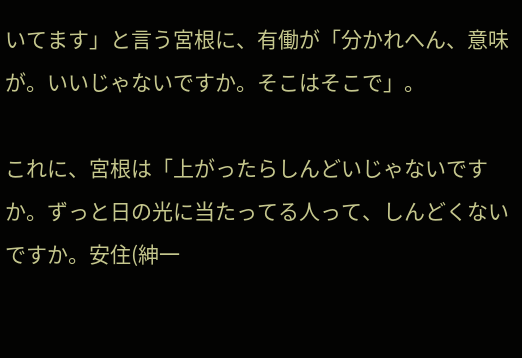いてます」と言う宮根に、有働が「分かれへん、意味が。いいじゃないですか。そこはそこで」。

これに、宮根は「上がったらしんどいじゃないですか。ずっと日の光に当たってる人って、しんどくないですか。安住(紳一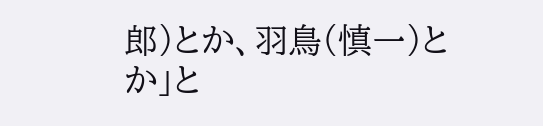郎)とか、羽鳥(慎一)とか」と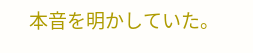本音を明かしていた。